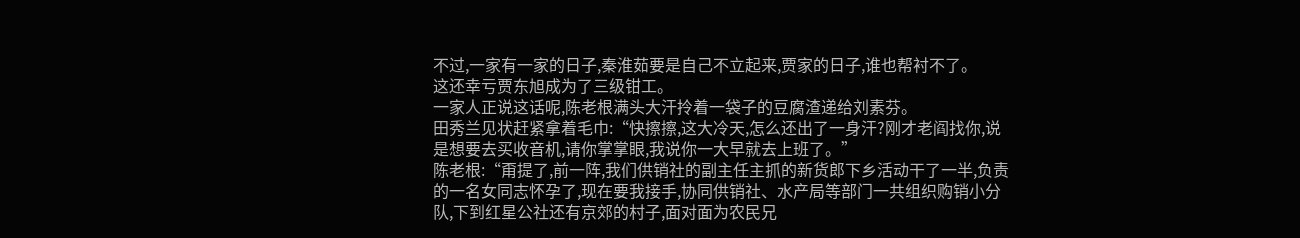不过,一家有一家的日子,秦淮茹要是自己不立起来,贾家的日子,谁也帮衬不了。
这还幸亏贾东旭成为了三级钳工。
一家人正说这话呢,陈老根满头大汗拎着一袋子的豆腐渣递给刘素芬。
田秀兰见状赶紧拿着毛巾:“快擦擦,这大冷天,怎么还出了一身汗?刚才老阎找你,说是想要去买收音机,请你掌掌眼,我说你一大早就去上班了。”
陈老根:“甭提了,前一阵,我们供销社的副主任主抓的新货郎下乡活动干了一半,负责的一名女同志怀孕了,现在要我接手,协同供销社、水产局等部门一共组织购销小分队,下到红星公社还有京郊的村子,面对面为农民兄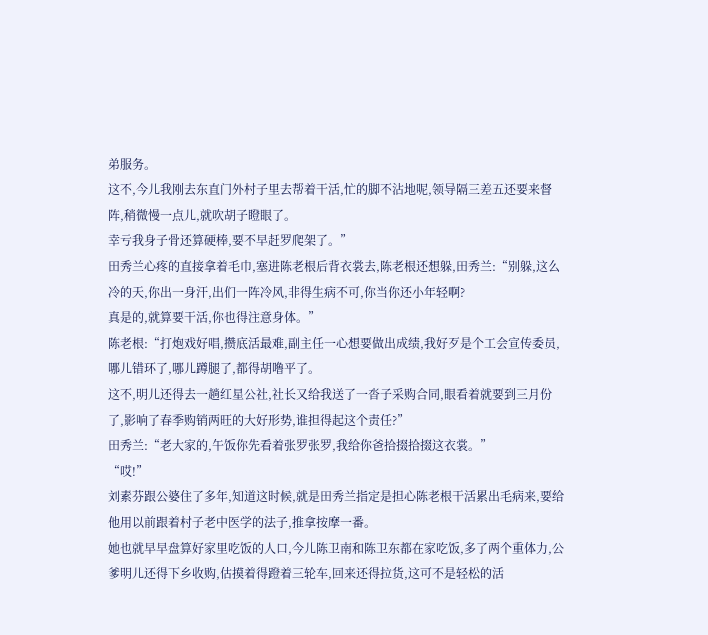弟服务。
这不,今儿我刚去东直门外村子里去帮着干活,忙的脚不沾地呢,领导隔三差五还要来督阵,稍微慢一点儿,就吹胡子瞪眼了。
幸亏我身子骨还算硬棒,要不早赶罗爬架了。”
田秀兰心疼的直接拿着毛巾,塞进陈老根后背衣裳去,陈老根还想躲,田秀兰:“别躲,这么冷的天,你出一身汗,出们一阵冷风,非得生病不可,你当你还小年轻啊?
真是的,就算要干活,你也得注意身体。”
陈老根:“打炮戏好唱,攒底活最难,副主任一心想要做出成绩,我好歹是个工会宣传委员,哪儿错环了,哪儿蹲腿了,都得胡噜平了。
这不,明儿还得去一趟红星公社,社长又给我送了一沓子采购合同,眼看着就要到三月份了,影响了春季购销两旺的大好形势,谁担得起这个责任?”
田秀兰:“老大家的,午饭你先看着张罗张罗,我给你爸拾掇拾掇这衣裳。”
“哎!”
刘素芬跟公婆住了多年,知道这时候,就是田秀兰指定是担心陈老根干活累出毛病来,要给他用以前跟着村子老中医学的法子,推拿按摩一番。
她也就早早盘算好家里吃饭的人口,今儿陈卫南和陈卫东都在家吃饭,多了两个重体力,公爹明儿还得下乡收购,估摸着得蹬着三轮车,回来还得拉货,这可不是轻松的活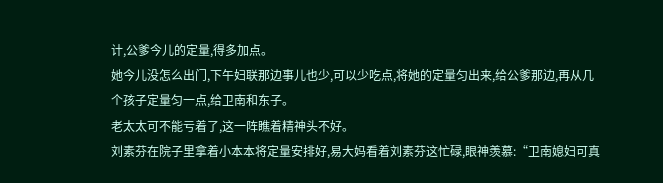计,公爹今儿的定量,得多加点。
她今儿没怎么出门,下午妇联那边事儿也少,可以少吃点,将她的定量匀出来,给公爹那边,再从几个孩子定量匀一点,给卫南和东子。
老太太可不能亏着了,这一阵瞧着精神头不好。
刘素芬在院子里拿着小本本将定量安排好,易大妈看着刘素芬这忙碌,眼神羡慕:“卫南媳妇可真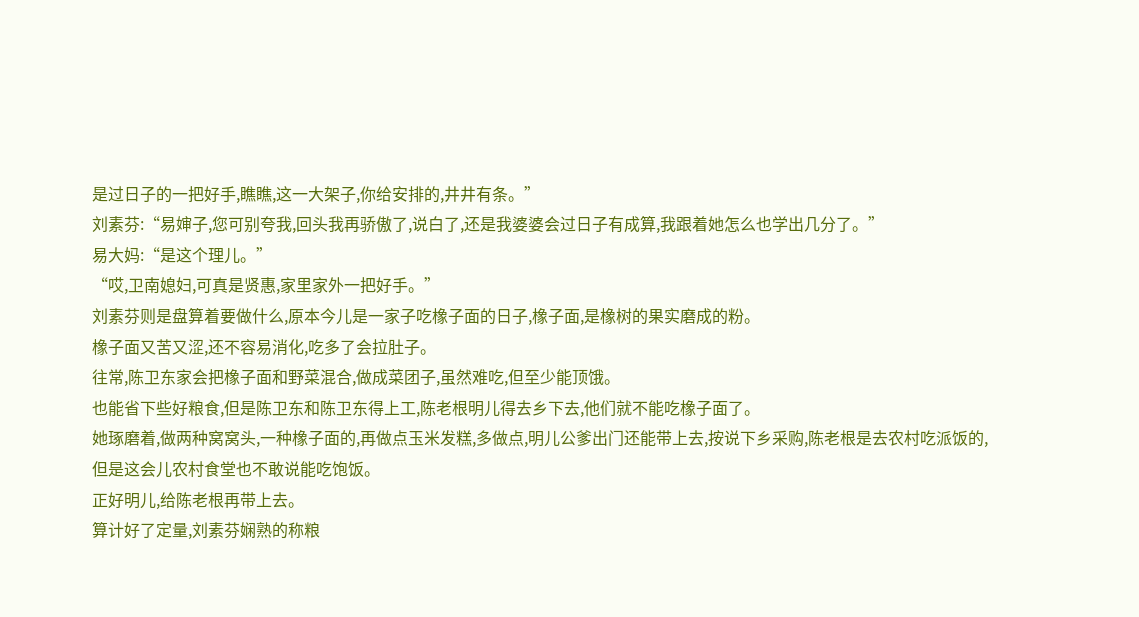是过日子的一把好手,瞧瞧,这一大架子,你给安排的,井井有条。”
刘素芬:“易婶子,您可别夸我,回头我再骄傲了,说白了,还是我婆婆会过日子有成算,我跟着她怎么也学出几分了。”
易大妈:“是这个理儿。”
“哎,卫南媳妇,可真是贤惠,家里家外一把好手。”
刘素芬则是盘算着要做什么,原本今儿是一家子吃橡子面的日子,橡子面,是橡树的果实磨成的粉。
橡子面又苦又涩,还不容易消化,吃多了会拉肚子。
往常,陈卫东家会把橡子面和野菜混合,做成菜团子,虽然难吃,但至少能顶饿。
也能省下些好粮食,但是陈卫东和陈卫东得上工,陈老根明儿得去乡下去,他们就不能吃橡子面了。
她琢磨着,做两种窝窝头,一种橡子面的,再做点玉米发糕,多做点,明儿公爹出门还能带上去,按说下乡采购,陈老根是去农村吃派饭的,但是这会儿农村食堂也不敢说能吃饱饭。
正好明儿,给陈老根再带上去。
算计好了定量,刘素芬娴熟的称粮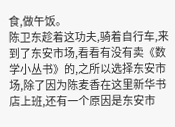食,做午饭。
陈卫东趁着这功夫,骑着自行车,来到了东安市场,看看有没有卖《数学小丛书》的,之所以选择东安市场,除了因为陈麦香在这里新华书店上班,还有一个原因是东安市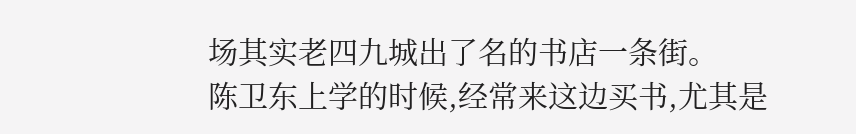场其实老四九城出了名的书店一条街。
陈卫东上学的时候,经常来这边买书,尤其是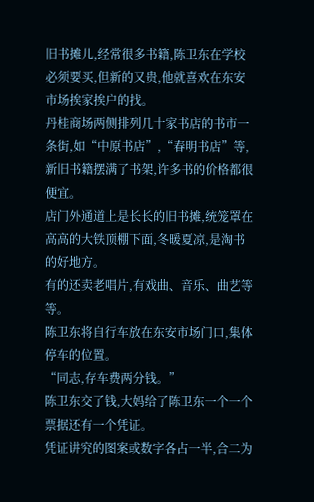旧书摊儿,经常很多书籍,陈卫东在学校必须要买,但新的又贵,他就喜欢在东安市场挨家挨户的找。
丹桂商场两侧排列几十家书店的书市一条街,如“中原书店”,“春明书店”等,新旧书籍摆满了书架,许多书的价格都很便宜。
店门外通道上是长长的旧书摊,统笼罩在高高的大铁顶棚下面,冬暖夏凉,是淘书的好地方。
有的还卖老唱片,有戏曲、音乐、曲艺等等。
陈卫东将自行车放在东安市场门口,集体停车的位置。
“同志,存车费两分钱。”
陈卫东交了钱,大妈给了陈卫东一个一个票据还有一个凭证。
凭证讲究的图案或数字各占一半,合二为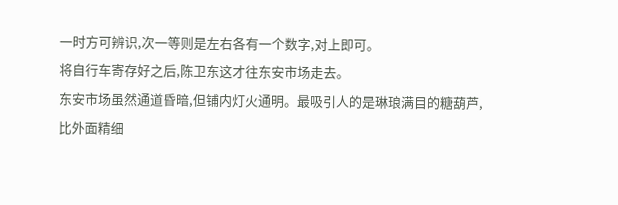一时方可辨识,次一等则是左右各有一个数字,对上即可。
将自行车寄存好之后,陈卫东这才往东安市场走去。
东安市场虽然通道昏暗,但铺内灯火通明。最吸引人的是琳琅满目的糖葫芦,比外面精细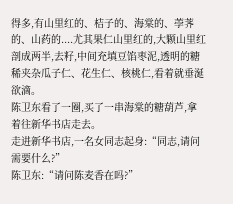得多,有山里红的、桔子的、海棠的、荸荠的、山药的....尤其果仁山里红的,大颗山里红剖成两半,去籽,中间充填豆馅枣泥,透明的糖稀夹杂瓜子仁、花生仁、核桃仁,看着就垂涎欲滴。
陈卫东看了一圈,买了一串海棠的糖葫芦,拿着往新华书店走去。
走进新华书店,一名女同志起身:“同志,请问需要什么?”
陈卫东:“请问陈麦香在吗?”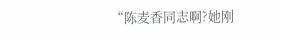“陈麦香同志啊?她刚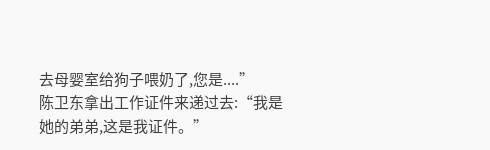去母婴室给狗子喂奶了,您是....”
陈卫东拿出工作证件来递过去:“我是她的弟弟,这是我证件。”